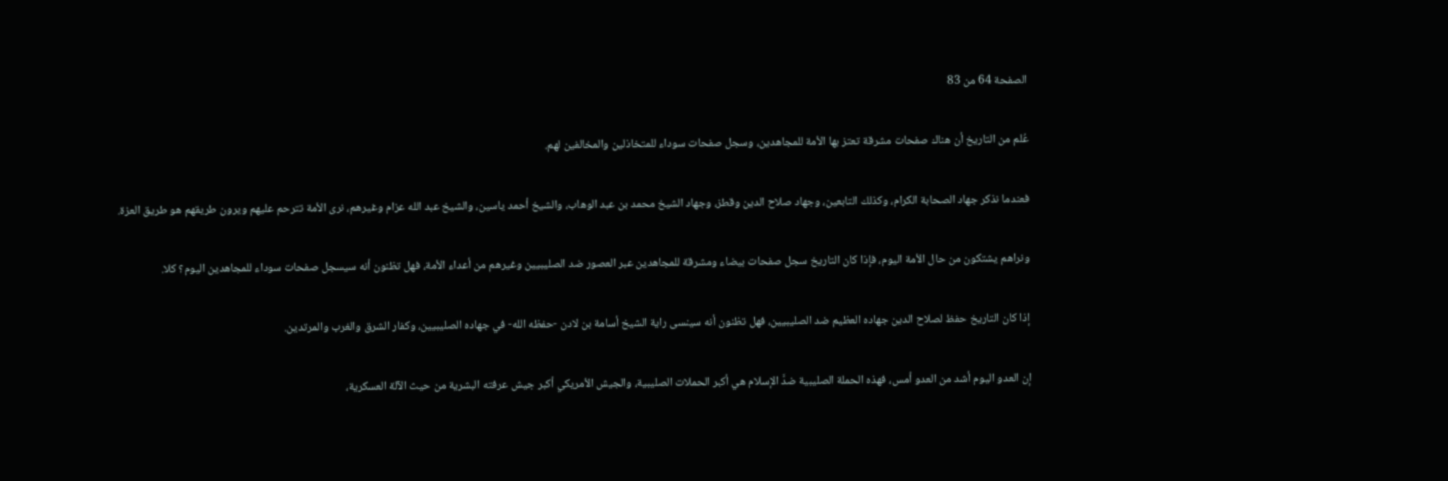الصفحة 64 من 83

عُلم من التاريخ أن هناك صفحات مشرقة تعتز بها الأمة للمجاهدين، وسجل صفحات سوداء للمتخاذلين والمخالفين لهم.

فعندما نذكر جهاد الصحابة الكرام، وكذلك التابعين، وجهاد صلاح الدين وقطز، وجهاد الشيخ محمد بن عبد الوهاب، والشيخ أحمد ياسين، والشيخ عبد الله عزام وغيرهم، نرى الأمة تترحم عليهم ويرون طريقهم هو طريق العزة.

ونراهم يشتكون من حال الأمة اليوم، فإذا كان التاريخ سجل صفحات بيضاء ومشرقة للمجاهدين عبر العصور ضد الصليبيين وغيرهم من أعداء الأمة، فهل تظنون أنه سيسجل صفحات سوداء للمجاهدين اليوم؟ كلا.

إذا كان التاريخ حفظ لصلاح الدين جهاده العظيم ضد الصليبيين، فهل تظنون أنه سينسى راية الشيخ أسامة بن لادن -حفظه الله- في جهاده الصليبيين، وكفار الشرق والغرب والمرتدين.

إن العدو اليوم أشد من العدو أمس، فهذه الحملة الصليبية ضدَّ الإسلام هي أكبر الحملات الصليبية، والجيش الأمريكي أكبر جيش عرفته البشرية من حيث الآلة العسكرية،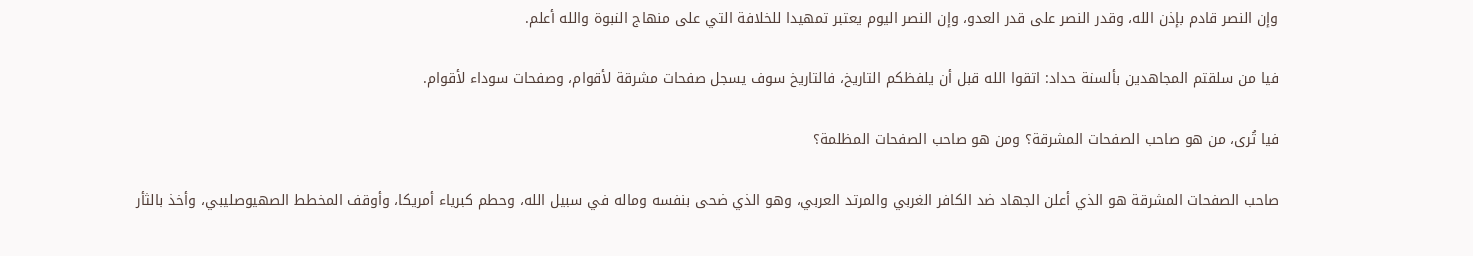وإن النصر قادم بإذن الله، وقدر النصر على قدر العدو، وإن النصر اليوم يعتبر تمهيدا للخلافة التي على منهاج النبوة والله أعلم.

فيا من سلقتم المجاهدين بألسنة حداد: اتقوا الله قبل أن يلفظكم التاريخ، فالتاريخ سوف يسجل صفحات مشرقة لأقوام، وصفحات سوداء لأقوام.

فيا تُرى، من هو صاحب الصفحات المشرقة؟ ومن هو صاحب الصفحات المظلمة؟

صاحب الصفحات المشرقة هو الذي أعلن الجهاد ضد الكافر الغربي والمرتد العربي، وهو الذي ضحى بنفسه وماله في سبيل الله، وحطم كبرياء أمريكا، وأوقف المخطط الصهيوصليبي، وأخذ بالثأر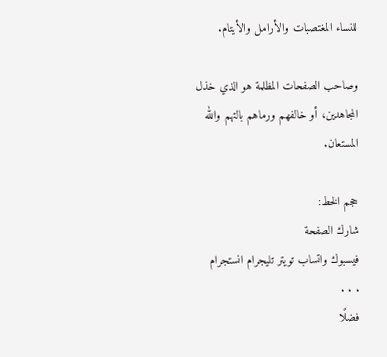للنساء المغتصبات والأرامل والأيتام.

وصاحب الصفحات المظلمة هو الذي خذل المجاهدين، أو خالفهم ورماهم بالتهم والله المستعان.

حجم الخط:
شارك الصفحة
فيسبوك واتساب تويتر تليجرام انستجرام
. . .
فضلًا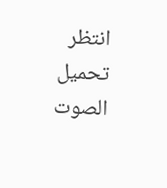انتظر تحميل الصوت